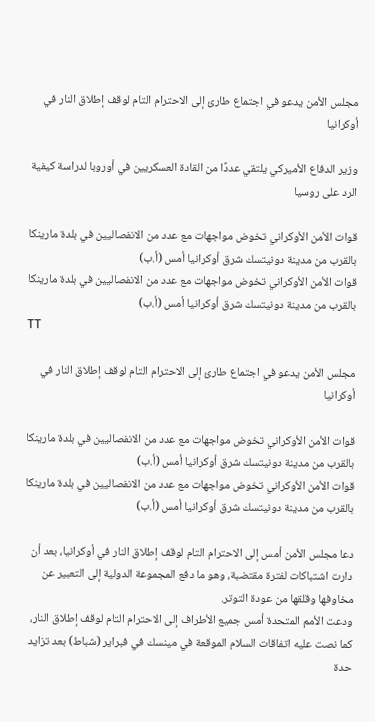مجلس الأمن يدعو في اجتماع طارئ إلى الاحترام التام لوقف إطلاق النار في أوكرانيا

وزير الدفاع الأميركي يلتقي عددًا من القادة العسكريين في أوروبا لدراسة كيفية الرد على روسيا

قوات الأمن الأوكراني تخوض مواجهات مع عدد من الانفصاليين في بلدة مارينكا بالقرب من مدينة دونيتسك شرق أوكرانيا أمس (أ.ب)
قوات الأمن الأوكراني تخوض مواجهات مع عدد من الانفصاليين في بلدة مارينكا بالقرب من مدينة دونيتسك شرق أوكرانيا أمس (أ.ب)
TT

مجلس الأمن يدعو في اجتماع طارئ إلى الاحترام التام لوقف إطلاق النار في أوكرانيا

قوات الأمن الأوكراني تخوض مواجهات مع عدد من الانفصاليين في بلدة مارينكا بالقرب من مدينة دونيتسك شرق أوكرانيا أمس (أ.ب)
قوات الأمن الأوكراني تخوض مواجهات مع عدد من الانفصاليين في بلدة مارينكا بالقرب من مدينة دونيتسك شرق أوكرانيا أمس (أ.ب)

دعا مجلس الأمن أمس إلى الاحترام التام لوقف إطلاق النار في أوكرانيا، بعد أن دارت اشتباكات لفترة مقتضبة، وهو ما دفع المجموعة الدولية إلى التعبير عن مخاوفها وقلقها من عودة التوتر.
ودعت الأمم المتحدة أمس جميع الأطراف إلى الاحترام التام لوقف إطلاق النار، كما نصت عليه اتفاقات السلام الموقعة في مينسك في فبراير (شباط) بعد تزايد حدة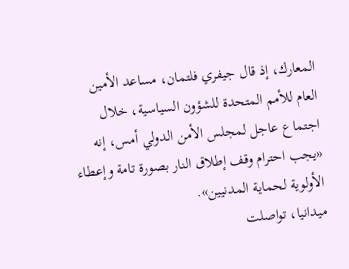المعارك، إذ قال جيفري فلتمان، مساعد الأمين العام للأمم المتحدة للشؤون السياسية، خلال اجتماع عاجل لمجلس الأمن الدولي أمس، إنه «يجب احترام وقف إطلاق النار بصورة تامة وإعطاء الأولوية لحماية المدنيين».
ميدانيا، تواصلت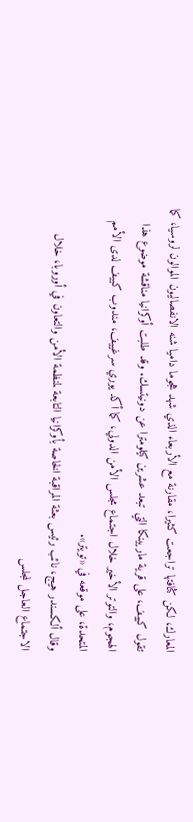المعارك، لكن كثافتها تراجعت كثيرا، مقارنة مع الأربعاء الذي شهد هجوما داميا شنه الانفصاليون الموالون لروسيا، كما تقول كييف، على قرية ماريينكا التي تبعد عشرين كيلومترا عن دونيتسك. وقد طلبت أوكرانيا مناقشة موضوع هذا الهجوم، والتوتر الأخير خلال اجتماع مجلس الأمن الدولي، كما أكد يوري سرغييف، مندوب كييف لدى الأمم المتحدة، على موقعه في «تويتر».
وقال ألكسندر هيج، نائب رئيس بعثة المراقبة الخاصة بأوكرانيا التابعة لمنظمة الأمن والتعاون في أوروبا، خلال الاجتماع العاجل لمجلس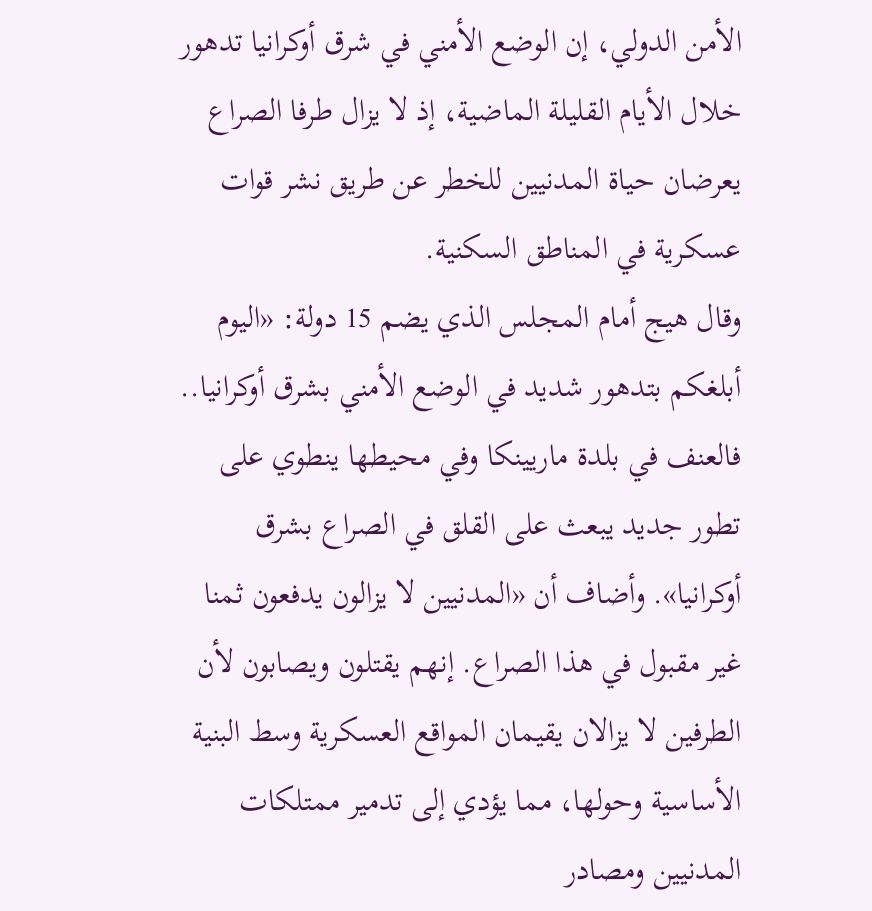الأمن الدولي، إن الوضع الأمني في شرق أوكرانيا تدهور خلال الأيام القليلة الماضية، إذ لا يزال طرفا الصراع يعرضان حياة المدنيين للخطر عن طريق نشر قوات عسكرية في المناطق السكنية.
وقال هيج أمام المجلس الذي يضم 15 دولة: «اليوم أبلغكم بتدهور شديد في الوضع الأمني بشرق أوكرانيا.. فالعنف في بلدة ماريينكا وفي محيطها ينطوي على تطور جديد يبعث على القلق في الصراع بشرق أوكرانيا». وأضاف أن «المدنيين لا يزالون يدفعون ثمنا غير مقبول في هذا الصراع. إنهم يقتلون ويصابون لأن الطرفين لا يزالان يقيمان المواقع العسكرية وسط البنية الأساسية وحولها، مما يؤدي إلى تدمير ممتلكات المدنيين ومصادر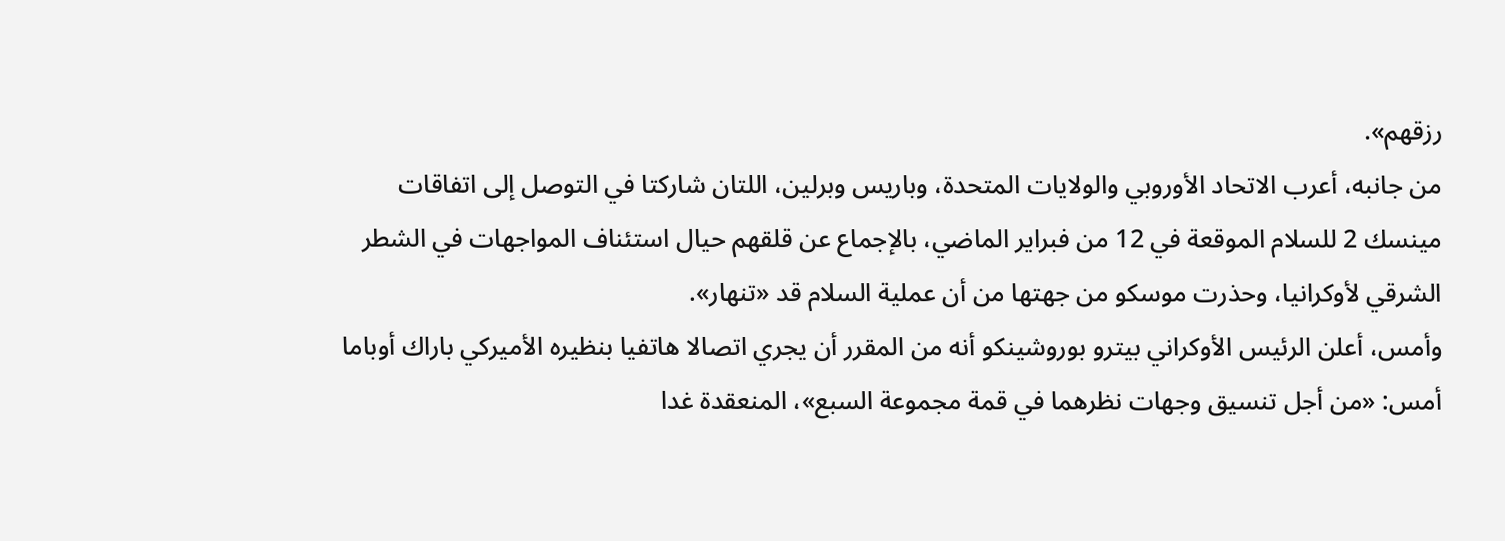رزقهم».
من جانبه، أعرب الاتحاد الأوروبي والولايات المتحدة، وباريس وبرلين، اللتان شاركتا في التوصل إلى اتفاقات مينسك 2 للسلام الموقعة في 12 من فبراير الماضي، بالإجماع عن قلقهم حيال استئناف المواجهات في الشطر الشرقي لأوكرانيا، وحذرت موسكو من جهتها من أن عملية السلام قد «تنهار».
وأمس، أعلن الرئيس الأوكراني بيترو بوروشينكو أنه من المقرر أن يجري اتصالا هاتفيا بنظيره الأميركي باراك أوباما أمس: «من أجل تنسيق وجهات نظرهما في قمة مجموعة السبع»، المنعقدة غدا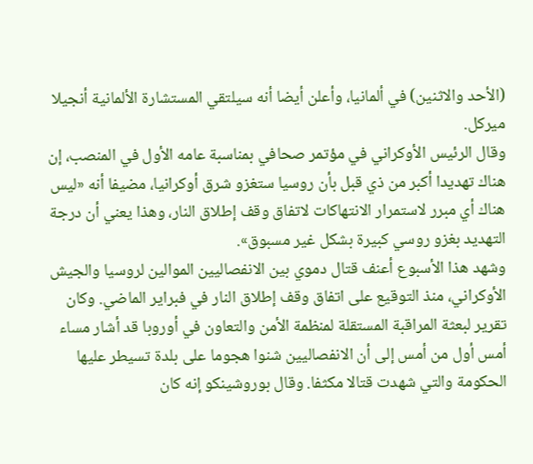(الأحد والاثنين) في ألمانيا، وأعلن أيضا أنه سيلتقي المستشارة الألمانية أنجيلا ميركل.
وقال الرئيس الأوكراني في مؤتمر صحافي بمناسبة عامه الأول في المنصب، إن هناك تهديدا أكبر من ذي قبل بأن روسيا ستغزو شرق أوكرانيا، مضيفا أنه «ليس هناك أي مبرر لاستمرار الانتهاكات لاتفاق وقف إطلاق النار، وهذا يعني أن درجة التهديد بغزو روسي كبيرة بشكل غير مسبوق».
وشهد هذا الأسبوع أعنف قتال دموي بين الانفصاليين الموالين لروسيا والجيش الأوكراني، منذ التوقيع على اتفاق وقف إطلاق النار في فبراير الماضي. وكان تقرير لبعثة المراقبة المستقلة لمنظمة الأمن والتعاون في أوروبا قد أشار مساء أمس أول من أمس إلى أن الانفصاليين شنوا هجوما على بلدة تسيطر عليها الحكومة والتي شهدت قتالا مكثفا. وقال بوروشينكو إنه كان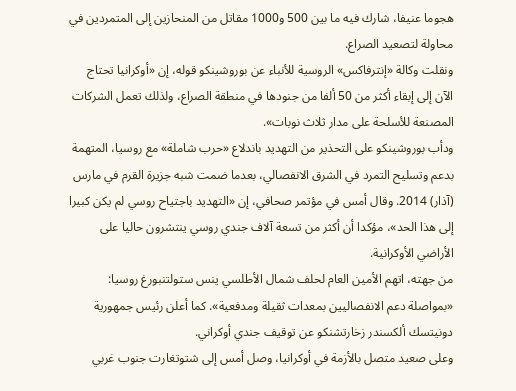هجوما عنيفا، شارك فيه ما بين 500 و1000 مقاتل من المنحازين إلى المتمردين في محاولة لتصعيد الصراع.
ونقلت وكالة «إنترفاكس» الروسية للأنباء عن بوروشينكو قوله، إن «أوكرانيا تحتاج الآن إلى إبقاء أكثر من 50 ألفا من جنودها في منطقة الصراع، ولذلك تعمل الشركات المصنعة للأسلحة على مدار ثلاث نوبات».
ودأب بوروشينكو على التحذير من التهديد باندلاع «حرب شاملة» مع روسيا، المتهمة بدعم وتسليح التمرد في الشرق الانفصالي، بعدما ضمت شبه جزيرة القرم في مارس (آذار) 2014. وقال أمس في مؤتمر صحافي، إن «التهديد باجتياح روسي لم يكن كبيرا إلى هذا الحد»، مؤكدا أن أكثر من تسعة آلاف جندي روسي ينتشرون حاليا على الأراضي الأوكرانية.
من جهته، اتهم الأمين العام لحلف شمال الأطلسي ينس ستولتنبورغ روسيا: «بمواصلة دعم الانفصاليين بمعدات ثقيلة ومدفعية». كما أعلن رئيس جمهورية دونيتسك ألكسندر زخارتشنكو عن توقيف جندي أوكراني.
وعلى صعيد متصل بالأزمة في أوكرانيا، وصل أمس إلى شتوتغارت جنوب غربي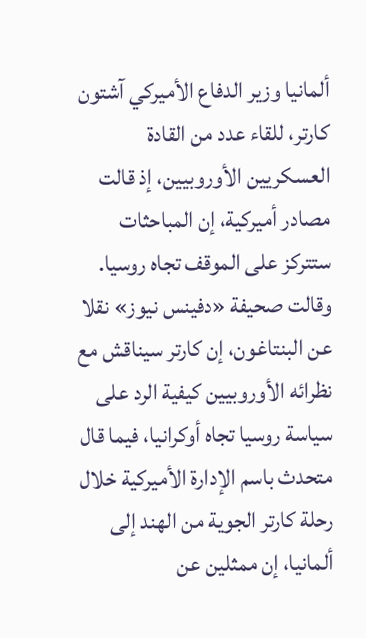ألمانيا وزير الدفاع الأميركي آشتون كارتر، للقاء عدد من القادة العسكريين الأوروبيين، إذ قالت مصادر أميركية، إن المباحثات ستتركز على الموقف تجاه روسيا.
وقالت صحيفة «دفينس نيوز» نقلا عن البنتاغون، إن كارتر سيناقش مع نظرائه الأوروبيين كيفية الرد على سياسة روسيا تجاه أوكرانيا، فيما قال متحدث باسم الإدارة الأميركية خلال رحلة كارتر الجوية من الهند إلى ألمانيا، إن ممثلين عن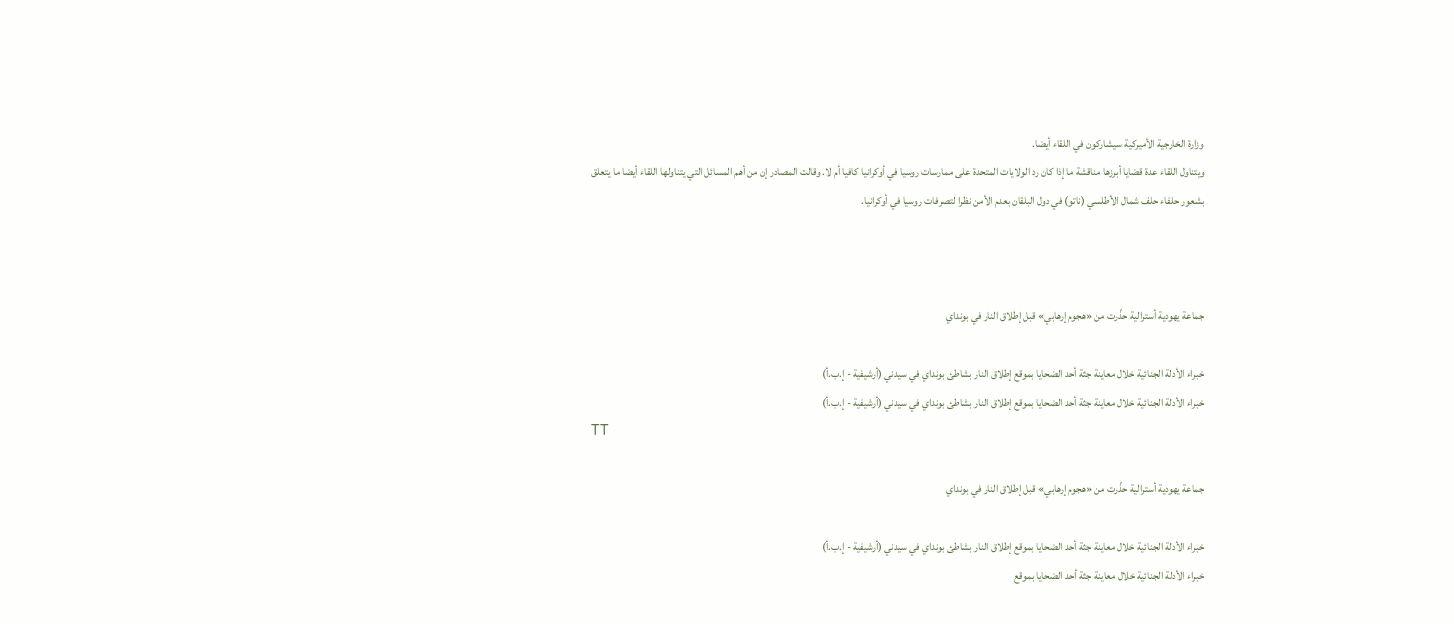وزارة الخارجية الأميركية سيشاركون في اللقاء أيضا.
ويتناول اللقاء عدة قضايا أبرزها مناقشة ما إذا كان رد الولايات المتحدة على ممارسات روسيا في أوكرانيا كافيا أم لا. وقالت المصادر إن من أهم المسائل التي يتناولها اللقاء أيضا ما يتعلق بشعور حلفاء حلف شمال الأطلسي (ناتو) في دول البلقان بعدم الأمن نظرا لتصرفات روسيا في أوكرانيا.



جماعة يهودية أسترالية حذّرت من «هجوم إرهابي» قبل إطلاق النار في بونداي

خبراء الأدلة الجنائية خلال معاينة جثة أحد الضحايا بموقع إطلاق النار بشاطئ بونداي في سيدني (أرشيفية - إ.ب.أ)
خبراء الأدلة الجنائية خلال معاينة جثة أحد الضحايا بموقع إطلاق النار بشاطئ بونداي في سيدني (أرشيفية - إ.ب.أ)
TT

جماعة يهودية أسترالية حذّرت من «هجوم إرهابي» قبل إطلاق النار في بونداي

خبراء الأدلة الجنائية خلال معاينة جثة أحد الضحايا بموقع إطلاق النار بشاطئ بونداي في سيدني (أرشيفية - إ.ب.أ)
خبراء الأدلة الجنائية خلال معاينة جثة أحد الضحايا بموقع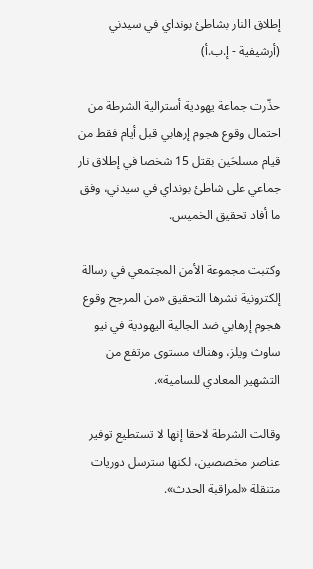إطلاق النار بشاطئ بونداي في سيدني (أرشيفية - إ.ب.أ)

حذّرت جماعة يهودية أسترالية الشرطة من احتمال وقوع هجوم إرهابي قبل أيام فقط من قيام مسلحَين بقتل 15 شخصا في إطلاق نار جماعي على شاطئ بونداي في سيدني، وفق ما أفاد تحقيق الخميس.

وكتبت مجموعة الأمن المجتمعي في رسالة إلكترونية نشرها التحقيق «من المرجح وقوع هجوم إرهابي ضد الجالية اليهودية في نيو ساوث ويلز، وهناك مستوى مرتفع من التشهير المعادي للسامية».

وقالت الشرطة لاحقا إنها لا تستطيع توفير عناصر مخصصين، لكنها سترسل دوريات متنقلة «لمراقبة الحدث».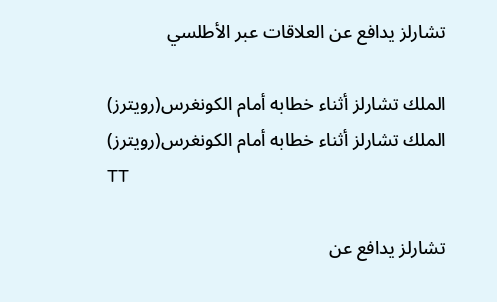تشارلز يدافع عن العلاقات عبر الأطلسي

الملك تشارلز أثناء خطابه أمام الكونغرس(رويترز)
الملك تشارلز أثناء خطابه أمام الكونغرس(رويترز)
TT

تشارلز يدافع عن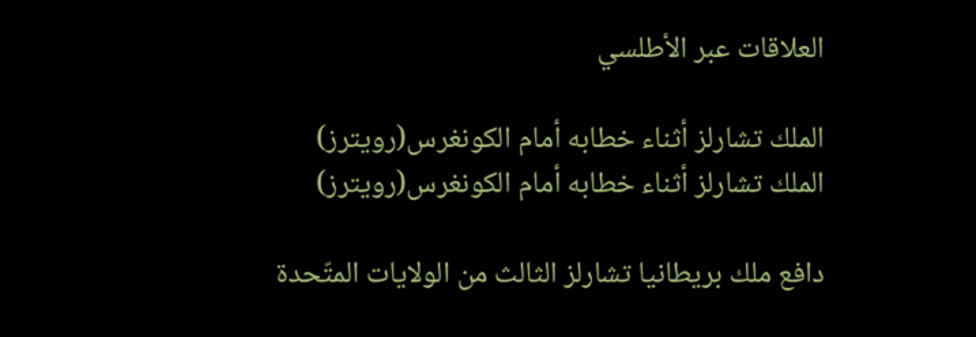العلاقات عبر الأطلسي

الملك تشارلز أثناء خطابه أمام الكونغرس(رويترز)
الملك تشارلز أثناء خطابه أمام الكونغرس(رويترز)

دافع ملك بريطانيا تشارلز الثالث من الولايات المتّحدة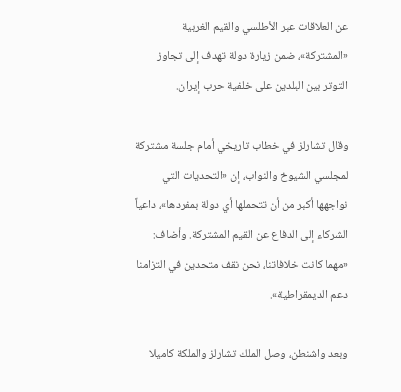عن العلاقات عبر الأطلسي والقيم الغربية «المشتركة»، ضمن زيارة دولة تهدف إلى تجاوز التوتر بين البلدين على خلفية حرب إيران.

وقال تشارلز في خطاب تاريخي أمام جلسة مشتركة لمجلسي الشيوخ والنواب، إن «التحديات التي نواجهها أكبر من أن تتحملها أي دولة بمفردها»، داعياً الشركاء إلى الدفاع عن القيم المشتركة. وأضاف: «مهما كانت خلافاتنا، نحن نقف متحدين في التزامنا دعم الديمقراطية».

وبعد واشنطن، وصل الملك تشارلز والملكة كاميلا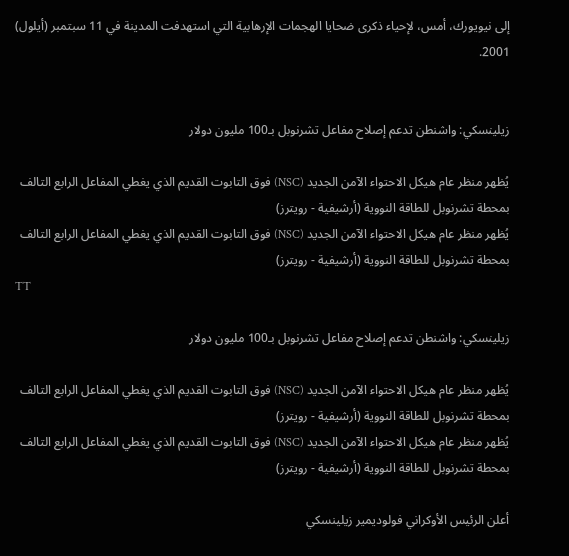إلى نيويورك، أمس، لإحياء ذكرى ضحايا الهجمات الإرهابية التي استهدفت المدينة في 11 سبتمبر (أيلول) 2001.


زيلينسكي: واشنطن تدعم إصلاح مفاعل تشرنوبل بـ100 مليون دولار

يُظهر منظر عام هيكل الاحتواء الآمن الجديد (NSC) فوق التابوت القديم الذي يغطي المفاعل الرابع التالف بمحطة تشرنوبل للطاقة النووية (أرشيفية - رويترز)
يُظهر منظر عام هيكل الاحتواء الآمن الجديد (NSC) فوق التابوت القديم الذي يغطي المفاعل الرابع التالف بمحطة تشرنوبل للطاقة النووية (أرشيفية - رويترز)
TT

زيلينسكي: واشنطن تدعم إصلاح مفاعل تشرنوبل بـ100 مليون دولار

يُظهر منظر عام هيكل الاحتواء الآمن الجديد (NSC) فوق التابوت القديم الذي يغطي المفاعل الرابع التالف بمحطة تشرنوبل للطاقة النووية (أرشيفية - رويترز)
يُظهر منظر عام هيكل الاحتواء الآمن الجديد (NSC) فوق التابوت القديم الذي يغطي المفاعل الرابع التالف بمحطة تشرنوبل للطاقة النووية (أرشيفية - رويترز)

أعلن الرئيس الأوكراني فولوديمير زيلينسكي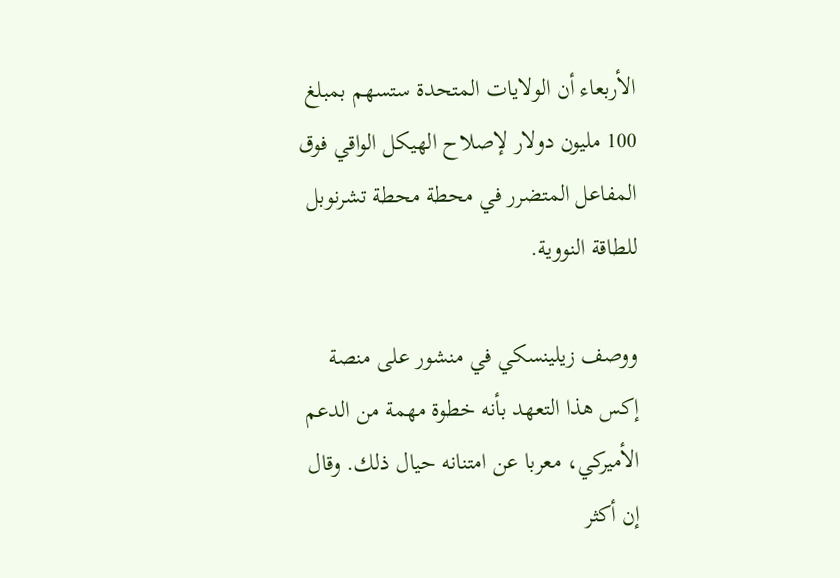الأربعاء أن الولايات المتحدة ستسهم بمبلغ 100 مليون دولار لإصلاح الهيكل الواقي فوق المفاعل المتضرر في محطة محطة تشرنوبل للطاقة النووية.

ووصف زيلينسكي في منشور على منصة إكس هذا التعهد بأنه خطوة مهمة من الدعم الأميركي، معربا عن امتنانه حيال ذلك. وقال إن أكثر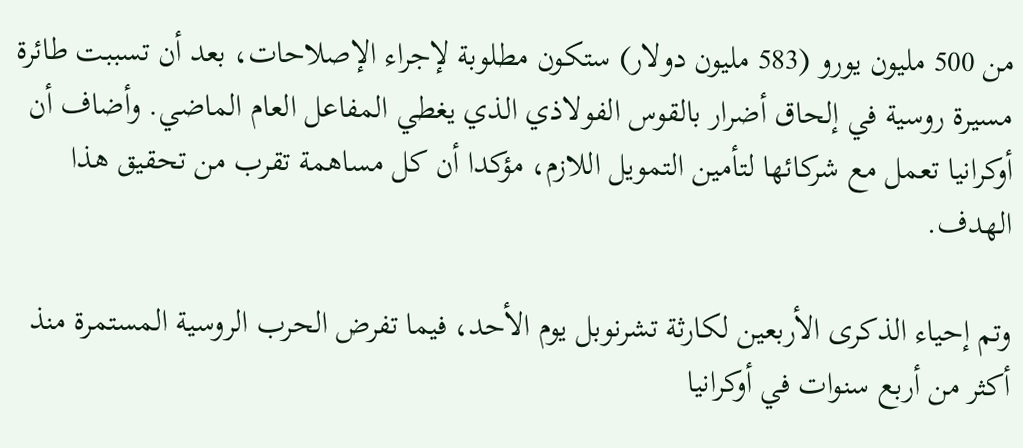من 500 مليون يورو (583 مليون دولار) ستكون مطلوبة لإجراء الإصلاحات، بعد أن تسببت طائرة مسيرة روسية في إلحاق أضرار بالقوس الفولاذي الذي يغطي المفاعل العام الماضي. وأضاف أن أوكرانيا تعمل مع شركائها لتأمين التمويل اللازم، مؤكدا أن كل مساهمة تقرب من تحقيق هذا الهدف.

وتم إحياء الذكرى الأربعين لكارثة تشرنوبل يوم الأحد، فيما تفرض الحرب الروسية المستمرة منذ أكثر من أربع سنوات في أوكرانيا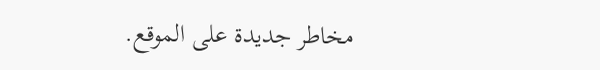مخاطر جديدة على الموقع.